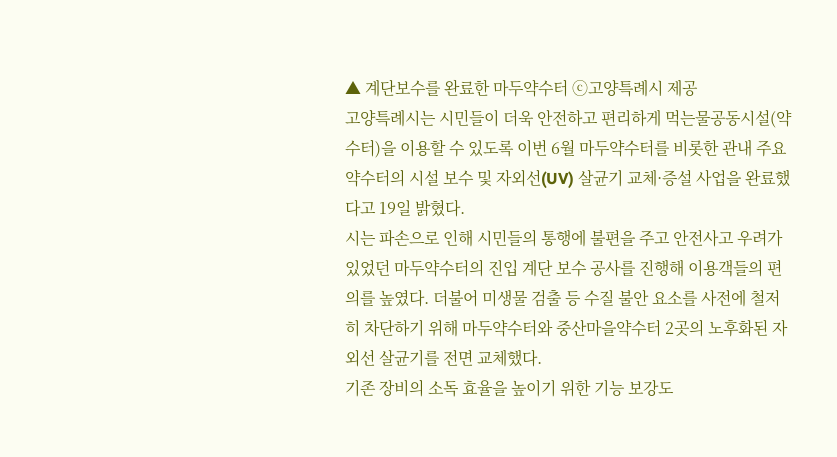▲ 계단보수를 완료한 마두약수터 ⓒ고양특례시 제공
고양특례시는 시민들이 더욱 안전하고 편리하게 먹는물공동시설(약수터)을 이용할 수 있도록 이번 6월 마두약수터를 비롯한 관내 주요 약수터의 시설 보수 및 자외선(UV) 살균기 교체·증설 사업을 완료했다고 19일 밝혔다.
시는 파손으로 인해 시민들의 통행에 불편을 주고 안전사고 우려가 있었던 마두약수터의 진입 계단 보수 공사를 진행해 이용객들의 편의를 높였다. 더불어 미생물 검출 등 수질 불안 요소를 사전에 철저히 차단하기 위해 마두약수터와 중산마을약수터 2곳의 노후화된 자외선 살균기를 전면 교체했다.
기존 장비의 소독 효율을 높이기 위한 기능 보강도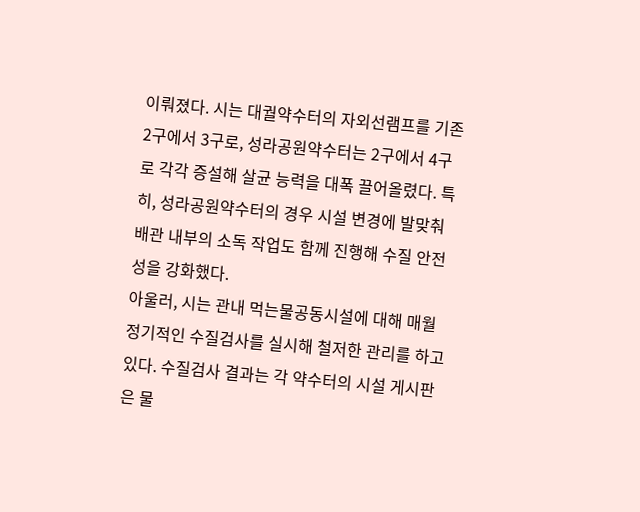이뤄졌다. 시는 대궐약수터의 자외선램프를 기존 2구에서 3구로, 성라공원약수터는 2구에서 4구로 각각 증설해 살균 능력을 대폭 끌어올렸다. 특히, 성라공원약수터의 경우 시설 변경에 발맞춰 배관 내부의 소독 작업도 함께 진행해 수질 안전성을 강화했다.
아울러, 시는 관내 먹는물공동시설에 대해 매월 정기적인 수질검사를 실시해 철저한 관리를 하고 있다. 수질검사 결과는 각 약수터의 시설 게시판은 물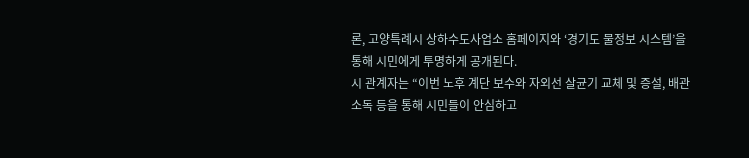론, 고양특례시 상하수도사업소 홈페이지와 ‘경기도 물정보 시스템’을 통해 시민에게 투명하게 공개된다.
시 관계자는 “이번 노후 계단 보수와 자외선 살균기 교체 및 증설, 배관소독 등을 통해 시민들이 안심하고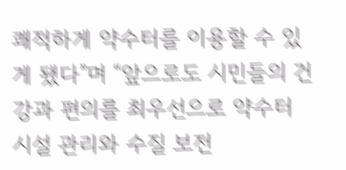쾌적하게 약수터를 이용할 수 있게 됐다”며 “앞으로도 시민들의 건강과 편의를 최우선으로 약수터 시설 관리와 수질 보전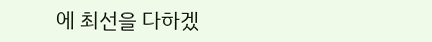에 최선을 다하겠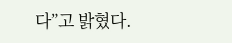다”고 밝혔다.